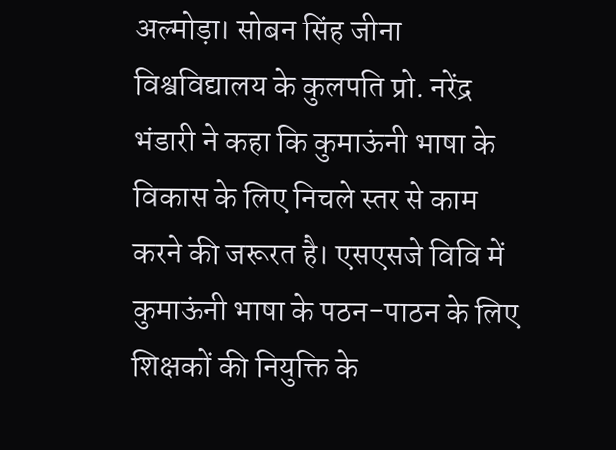अल्मोड़ा। सोबन सिंह जीना विश्वविद्यालय के कुलपति प्रो. नरेंद्र भंडारी ने कहा कि कुमाऊंनी भाषा के विकास के लिए निचले स्तर से काम करने की जरूरत है। एसएसजे विवि में कुमाऊंनी भाषा के पठन-पाठन के लिए शिक्षकों की नियुक्ति के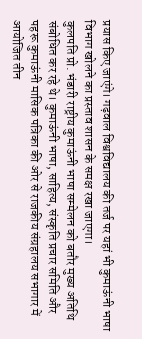प्रयास किए जाएंगे। गढ़वाल विश्वविद्यालय की तर्ज पर यहां भी कुमाऊंनी भाषा विभाग खोलने का प्रस्ताव शासन के समक्ष रखा जाएगा।
कुलपति प्रो. भंडारी राष्ट्रीय कुमाऊंनी भाषा सम्मेलन को बतौर मुख्य अतिथि संबोधित कर रहे थे। कुमाऊंनी भाषा, साहित्य, संस्कृति प्रचार समिति और पहरू कुमाऊंनी मासिक पत्रिका की ओर से राजकीय संग्रहालय सभागार में आयोजित तीन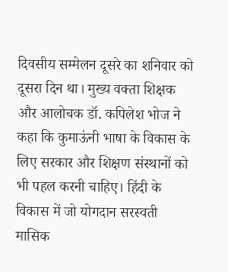दिवसीय सम्मेलन दूसरे का शनिवार को दूसरा दिन था। मुख्य वक्ता शिक्षक और आलोचक डॉ. कपिलेश भोज ने कहा कि कुमाऊंनी भाषा के विकास के लिए सरकार और शिक्षण संस्थानों को भी पहल करनी चाहिए। हिंदी के विकास में जो योगदान सरस्वती मासिक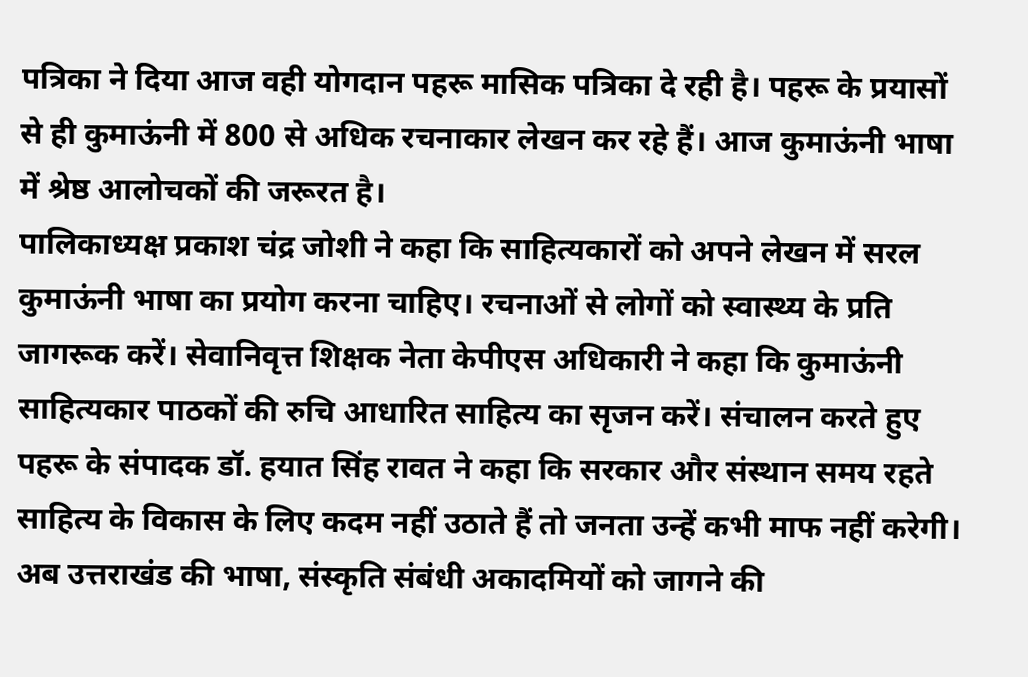पत्रिका ने दिया आज वही योगदान पहरू मासिक पत्रिका दे रही है। पहरू के प्रयासों से ही कुमाऊंनी में 800 से अधिक रचनाकार लेखन कर रहे हैं। आज कुमाऊंनी भाषा में श्रेष्ठ आलोचकों की जरूरत है।
पालिकाध्यक्ष प्रकाश चंद्र जोशी ने कहा कि साहित्यकारों को अपने लेखन में सरल कुमाऊंनी भाषा का प्रयोग करना चाहिए। रचनाओं से लोगों को स्वास्थ्य के प्रति जागरूक करें। सेवानिवृत्त शिक्षक नेता केपीएस अधिकारी ने कहा कि कुमाऊंनी साहित्यकार पाठकों की रुचि आधारित साहित्य का सृजन करें। संचालन करते हुए पहरू के संपादक डॉ. हयात सिंह रावत ने कहा कि सरकार और संस्थान समय रहते साहित्य के विकास के लिए कदम नहीं उठाते हैं तो जनता उन्हें कभी माफ नहीं करेगी। अब उत्तराखंड की भाषा, संस्कृति संबंधी अकादमियों को जागने की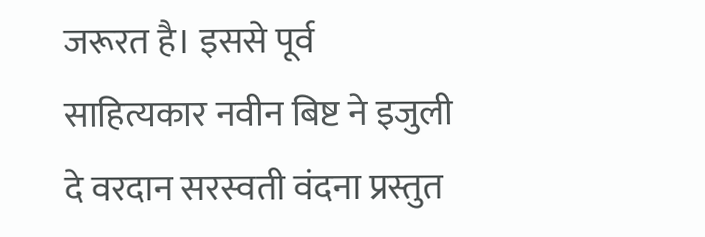जरूरत है। इससे पूर्व साहित्यकार नवीन बिष्ट ने इजुली दे वरदान सरस्वती वंदना प्रस्तुत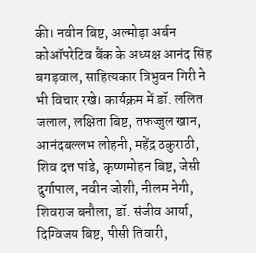की। नवीन बिष्ट, अल्मोड़ा अर्बन कोऑपरेटिव बैंक के अध्यक्ष आनंद सिंह बगड़वाल, साहित्यकार त्रिभुवन गिरी ने भी विचार रखे। कार्यक्रम में डॉ. ललित जलाल, लक्षिता बिष्ट, तफज्जुल खान, आनंदबल्लभ लोहनी, महेंद्र ठकुराठी, शिव दत्त पांडे, कृष्णमोहन बिष्ट, जेसी दुर्गापाल, नवीन जोशी, नीलम नेगी, शिवराज बनौला, डॉ. संजीव आर्या, दिग्विजय बिष्ट, पीसी तिवारी,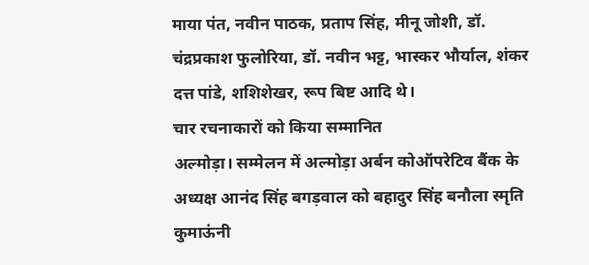माया पंत, नवीन पाठक, प्रताप सिंह, मीनू जोशी, डॉ. चंद्रप्रकाश फुलोरिया, डॉ. नवीन भट्ट, भास्कर भौर्याल, शंकर दत्त पांडे, शशिशेखर, रूप बिष्ट आदि थे।
चार रचनाकारों को किया सम्मानित
अल्मोड़ा। सम्मेलन में अल्मोड़ा अर्बन कोऑपरेटिव बैंक के अध्यक्ष आनंद सिंह बगड़वाल को बहादुर सिंह बनौला स्मृति कुमाऊंनी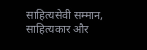साहित्यसेवी सम्मान, साहित्यकार और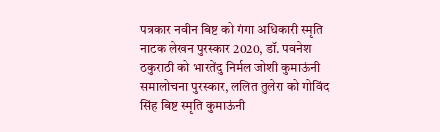पत्रकार नवीन बिष्ट को गंगा अधिकारी स्मृति नाटक लेखन पुरस्कार 2020, डॉ. पवनेश ठकुराठी को भारतेंदु निर्मल जोशी कुमाऊंनी समालोचना पुरस्कार, ललित तुलेरा को गोविंद सिंह बिष्ट स्मृति कुमाऊंनी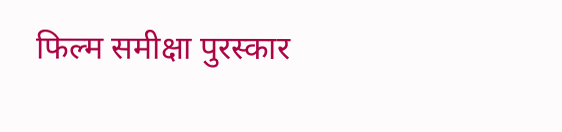फिल्म समीक्षा पुरस्कार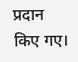प्रदान किए गए।